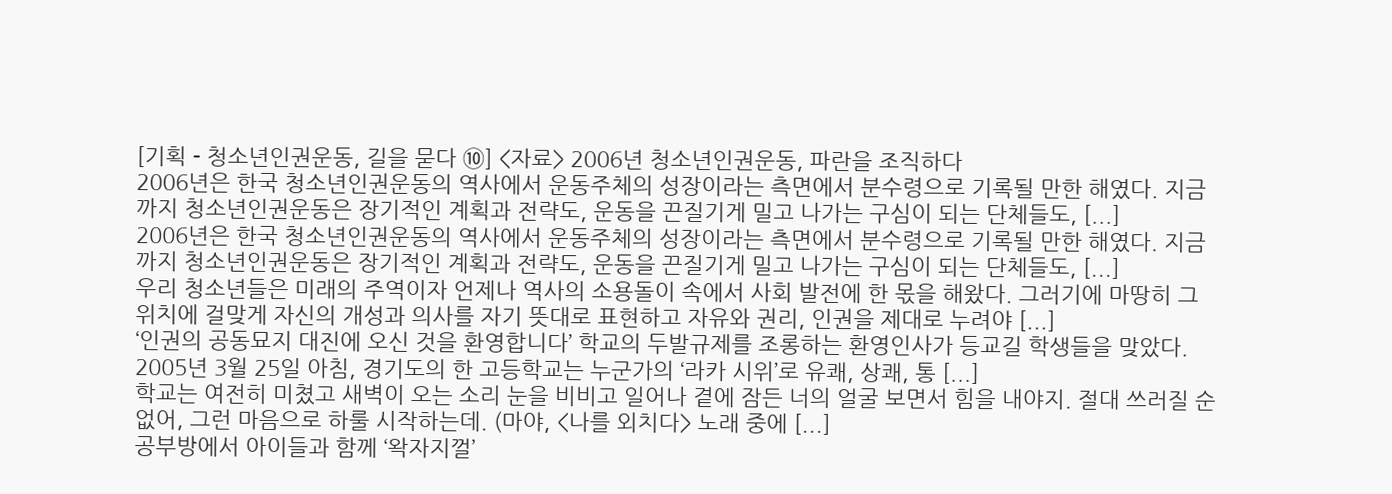[기획 - 청소년인권운동, 길을 묻다 ⑩] <자료> 2006년 청소년인권운동, 파란을 조직하다
2006년은 한국 청소년인권운동의 역사에서 운동주체의 성장이라는 측면에서 분수령으로 기록될 만한 해였다. 지금까지 청소년인권운동은 장기적인 계획과 전략도, 운동을 끈질기게 밀고 나가는 구심이 되는 단체들도, [...]
2006년은 한국 청소년인권운동의 역사에서 운동주체의 성장이라는 측면에서 분수령으로 기록될 만한 해였다. 지금까지 청소년인권운동은 장기적인 계획과 전략도, 운동을 끈질기게 밀고 나가는 구심이 되는 단체들도, [...]
우리 청소년들은 미래의 주역이자 언제나 역사의 소용돌이 속에서 사회 발전에 한 몫을 해왔다. 그러기에 마땅히 그 위치에 걸맞게 자신의 개성과 의사를 자기 뜻대로 표현하고 자유와 권리, 인권을 제대로 누려야 [...]
‘인권의 공동묘지 대진에 오신 것을 환영합니다’ 학교의 두발규제를 조롱하는 환영인사가 등교길 학생들을 맞았다. 2005년 3월 25일 아침, 경기도의 한 고등학교는 누군가의 ‘라카 시위’로 유쾌, 상쾌, 통 [...]
학교는 여전히 미쳤고 새벽이 오는 소리 눈을 비비고 일어나 곁에 잠든 너의 얼굴 보면서 힘을 내야지. 절대 쓰러질 순 없어, 그런 마음으로 하룰 시작하는데. (마야, <나를 외치다> 노래 중에 [...]
공부방에서 아이들과 함께 ‘왁자지껄’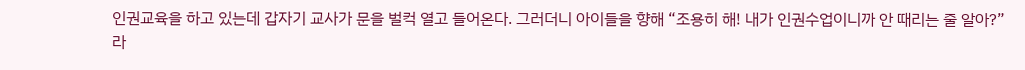인권교육을 하고 있는데 갑자기 교사가 문을 벌컥 열고 들어온다. 그러더니 아이들을 향해 “조용히 해! 내가 인권수업이니까 안 때리는 줄 알아?”라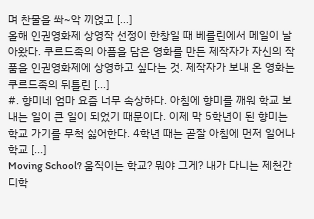며 찬물을 쏴~악 끼얹고 [...]
올해 인권영화제 상영작 선정이 한창일 때 베를린에서 메일이 날아왔다. 쿠르드족의 아픔을 담은 영화를 만든 제작자가 자신의 작품을 인권영화제에 상영하고 싶다는 것. 제작자가 보내 온 영화는 쿠르드족의 뒤틀린 [...]
#. 향미네 엄마 요즘 너무 속상하다. 아침에 향미를 깨워 학교 보내는 일이 큰 일이 되었기 때문이다. 이제 막 5학년이 된 향미는 학교 가기를 무척 싫어한다. 4학년 때는 곧잘 아침에 먼저 일어나 학교 [...]
Moving School? 움직이는 학교? 뭐야 그게? 내가 다니는 제천간디학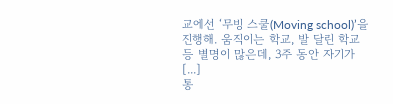교에선 ‘무빙 스쿨(Moving school)’을 진행해. 움직이는 학교, 발 달린 학교 등 별명이 많은데, 3주 동안 자기가 [...]
통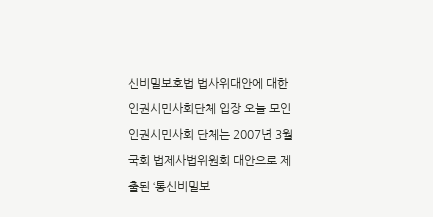신비밀보호법 법사위대안에 대한 인권시민사회단체 입장 오늘 모인 인권시민사회 단체는 2007년 3월 국회 법제사법위원회 대안으로 제출된 ‘통신비밀보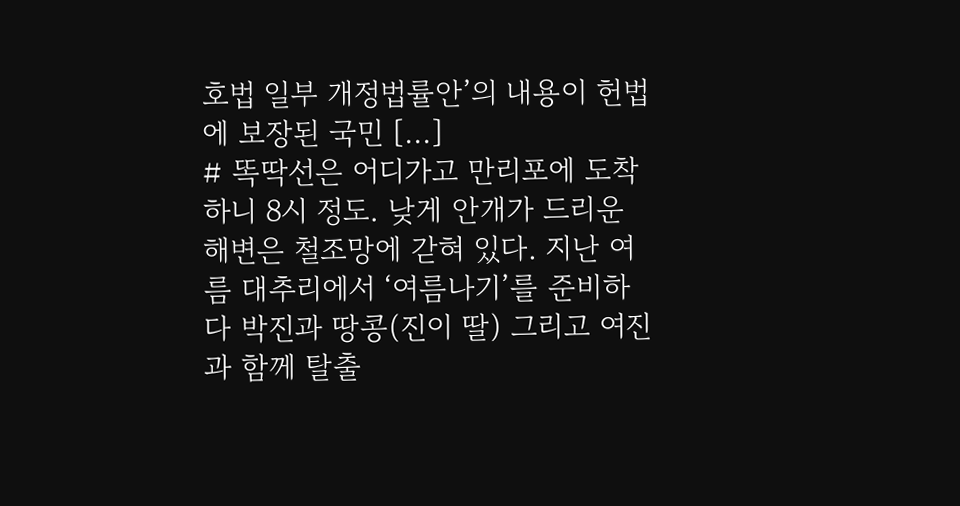호법 일부 개정법률안’의 내용이 헌법에 보장된 국민 [...]
# 똑딱선은 어디가고 만리포에 도착하니 8시 정도. 낮게 안개가 드리운 해변은 철조망에 갇혀 있다. 지난 여름 대추리에서 ‘여름나기’를 준비하다 박진과 땅콩(진이 딸) 그리고 여진과 함께 탈출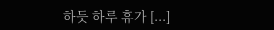하듯 하루 휴가 [...]